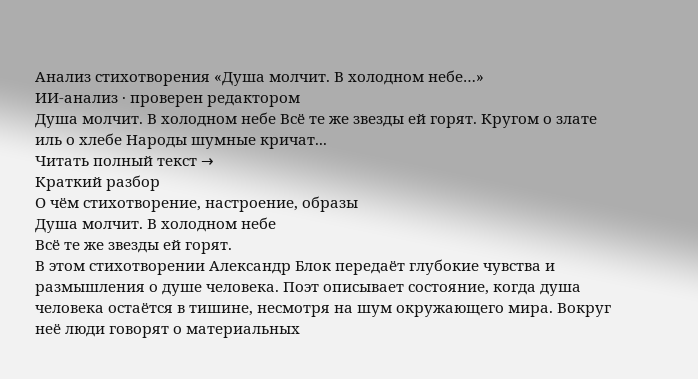Анализ стихотворения «Душа молчит. В холодном небе…»
ИИ-анализ · проверен редактором
Душа молчит. В холодном небе Всё те же звезды ей горят. Кругом о злате иль о хлебе Народы шумные кричат...
Читать полный текст →
Краткий разбор
О чём стихотворение, настроение, образы
Душа молчит. В холодном небе
Всё те же звезды ей горят.
В этом стихотворении Александр Блок передаёт глубокие чувства и размышления о душе человека. Поэт описывает состояние, когда душа человека остаётся в тишине, несмотря на шум окружающего мира. Вокруг неё люди говорят о материальных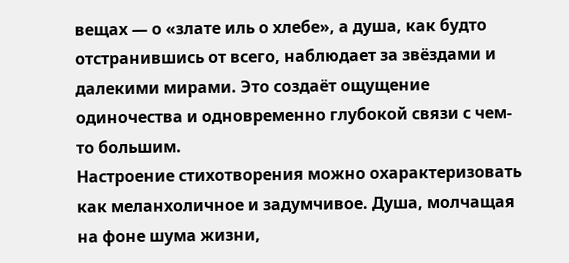вещах — о «злате иль о хлебе», а душа, как будто отстранившись от всего, наблюдает за звёздами и далекими мирами. Это создаёт ощущение одиночества и одновременно глубокой связи с чем-то большим.
Настроение стихотворения можно охарактеризовать как меланхоличное и задумчивое. Душа, молчащая на фоне шума жизни,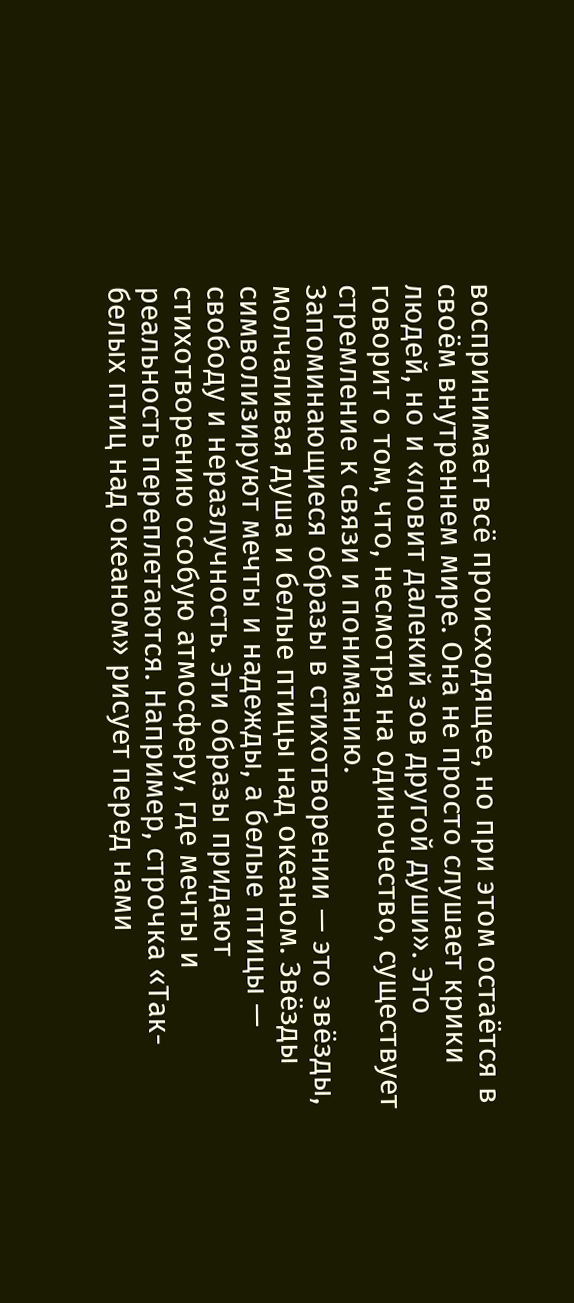воспринимает всё происходящее, но при этом остаётся в своём внутреннем мире. Она не просто слушает крики людей, но и «ловит далекий зов другой души». Это говорит о том, что, несмотря на одиночество, существует стремление к связи и пониманию.
Запоминающиеся образы в стихотворении — это звёзды, молчаливая душа и белые птицы над океаном. Звёзды символизируют мечты и надежды, а белые птицы — свободу и неразлучность. Эти образы придают стихотворению особую атмосферу, где мечты и реальность переплетаются. Например, строчка «Так- белых птиц над океаном» рисует перед нами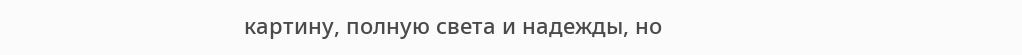картину, полную света и надежды, но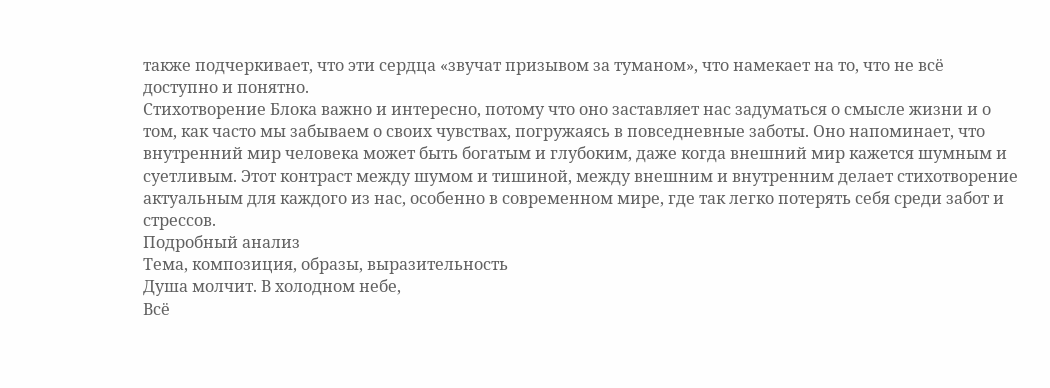также подчеркивает, что эти сердца «звучат призывом за туманом», что намекает на то, что не всё доступно и понятно.
Стихотворение Блока важно и интересно, потому что оно заставляет нас задуматься о смысле жизни и о том, как часто мы забываем о своих чувствах, погружаясь в повседневные заботы. Оно напоминает, что внутренний мир человека может быть богатым и глубоким, даже когда внешний мир кажется шумным и суетливым. Этот контраст между шумом и тишиной, между внешним и внутренним делает стихотворение актуальным для каждого из нас, особенно в современном мире, где так легко потерять себя среди забот и стрессов.
Подробный анализ
Тема, композиция, образы, выразительность
Душа молчит. В холодном небе,
Всё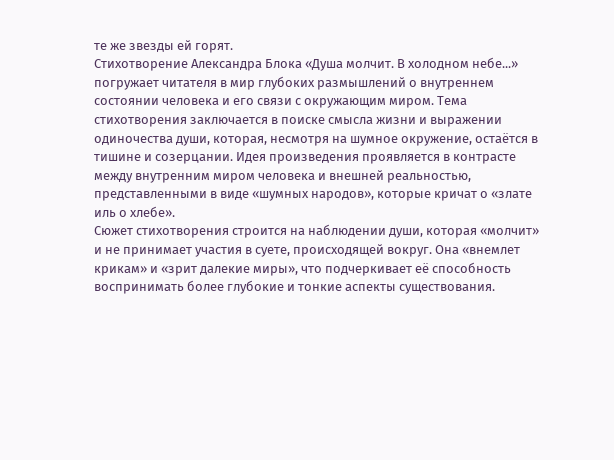те же звезды ей горят.
Стихотворение Александра Блока «Душа молчит. В холодном небе...» погружает читателя в мир глубоких размышлений о внутреннем состоянии человека и его связи с окружающим миром. Тема стихотворения заключается в поиске смысла жизни и выражении одиночества души, которая, несмотря на шумное окружение, остаётся в тишине и созерцании. Идея произведения проявляется в контрасте между внутренним миром человека и внешней реальностью, представленными в виде «шумных народов», которые кричат о «злате иль о хлебе».
Сюжет стихотворения строится на наблюдении души, которая «молчит» и не принимает участия в суете, происходящей вокруг. Она «внемлет крикам» и «зрит далекие миры», что подчеркивает её способность воспринимать более глубокие и тонкие аспекты существования.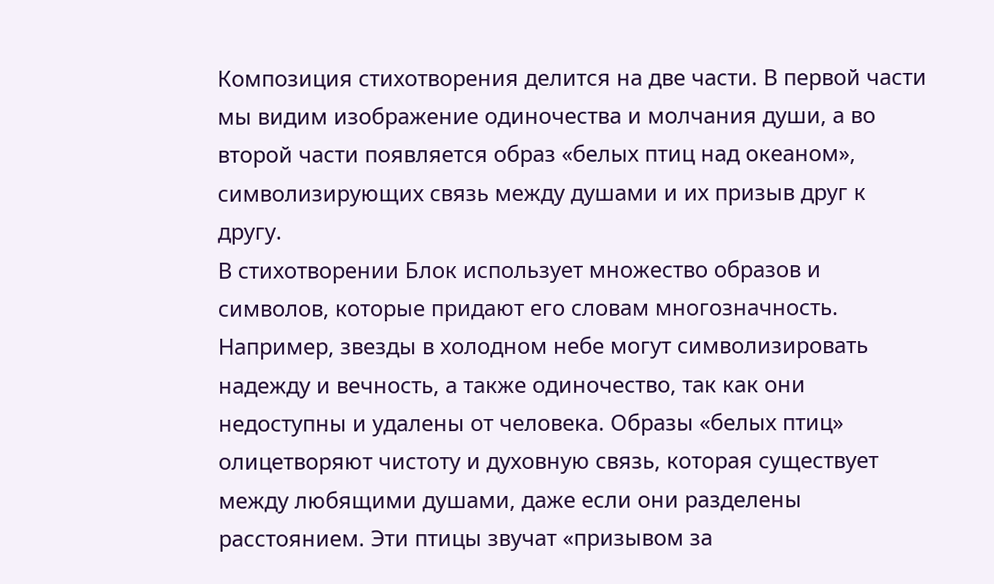Композиция стихотворения делится на две части. В первой части мы видим изображение одиночества и молчания души, а во второй части появляется образ «белых птиц над океаном», символизирующих связь между душами и их призыв друг к другу.
В стихотворении Блок использует множество образов и символов, которые придают его словам многозначность. Например, звезды в холодном небе могут символизировать надежду и вечность, а также одиночество, так как они недоступны и удалены от человека. Образы «белых птиц» олицетворяют чистоту и духовную связь, которая существует между любящими душами, даже если они разделены расстоянием. Эти птицы звучат «призывом за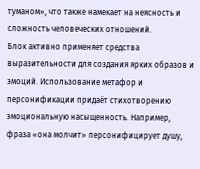туманом», что также намекает на неясность и сложность человеческих отношений.
Блок активно применяет средства выразительности для создания ярких образов и эмоций. Использование метафор и персонификации придаёт стихотворению эмоциональную насыщенность. Например, фраза «она молчит» персонифицирует душу,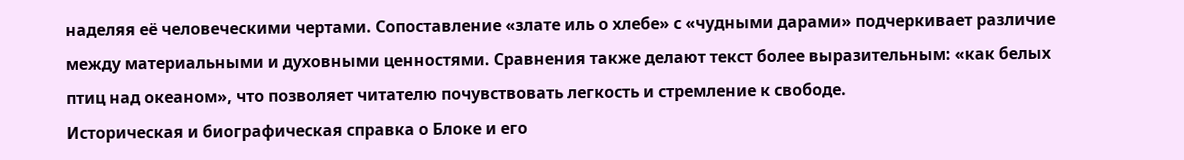наделяя её человеческими чертами. Сопоставление «злате иль о хлебе» с «чудными дарами» подчеркивает различие между материальными и духовными ценностями. Сравнения также делают текст более выразительным: «как белых птиц над океаном», что позволяет читателю почувствовать легкость и стремление к свободе.
Историческая и биографическая справка о Блоке и его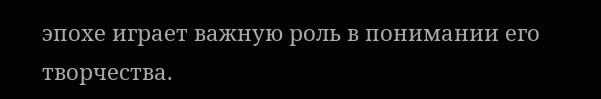эпохе играет важную роль в понимании его творчества.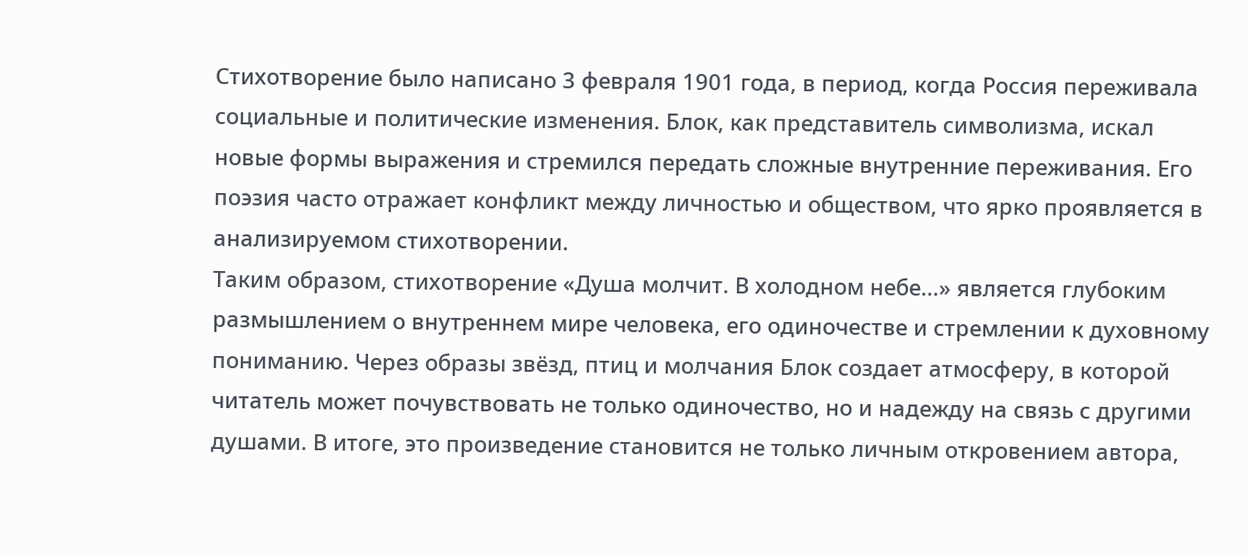Стихотворение было написано 3 февраля 1901 года, в период, когда Россия переживала социальные и политические изменения. Блок, как представитель символизма, искал новые формы выражения и стремился передать сложные внутренние переживания. Его поэзия часто отражает конфликт между личностью и обществом, что ярко проявляется в анализируемом стихотворении.
Таким образом, стихотворение «Душа молчит. В холодном небе...» является глубоким размышлением о внутреннем мире человека, его одиночестве и стремлении к духовному пониманию. Через образы звёзд, птиц и молчания Блок создает атмосферу, в которой читатель может почувствовать не только одиночество, но и надежду на связь с другими душами. В итоге, это произведение становится не только личным откровением автора,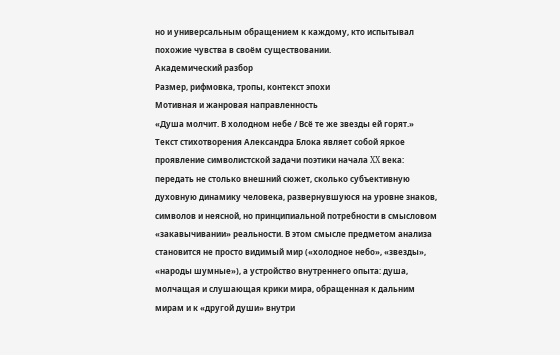но и универсальным обращением к каждому, кто испытывал похожие чувства в своём существовании.
Академический разбор
Размер, рифмовка, тропы, контекст эпохи
Мотивная и жанровая направленность
«Душа молчит. В холодном небе / Всё те же звезды ей горят.»
Текст стихотворения Александра Блока являет собой яркое проявление символистской задачи поэтики начала XX века: передать не столько внешний сюжет, сколько субъективную духовную динамику человека, развернувшуюся на уровне знаков, символов и неясной, но принципиальной потребности в смысловом «закавычивании» реальности. В этом смысле предметом анализа становится не просто видимый мир («холодное небо», «звезды», «народы шумные»), а устройство внутреннего опыта: душа, молчащая и слушающая крики мира, обращенная к дальним мирам и к «другой души» внутри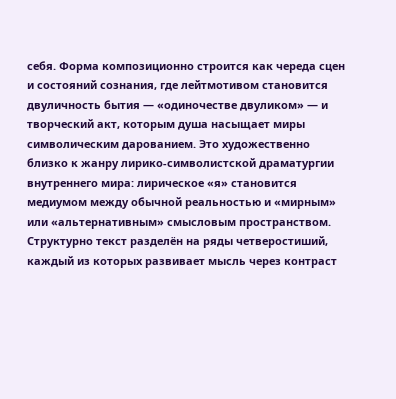себя. Форма композиционно строится как череда сцен и состояний сознания, где лейтмотивом становится двуличность бытия — «одиночестве двуликом» — и творческий акт, которым душа насыщает миры символическим дарованием. Это художественно близко к жанру лирико-символистской драматургии внутреннего мира: лирическое «я» становится медиумом между обычной реальностью и «мирным» или «альтернативным» смысловым пространством.
Структурно текст разделён на ряды четверостиший, каждый из которых развивает мысль через контраст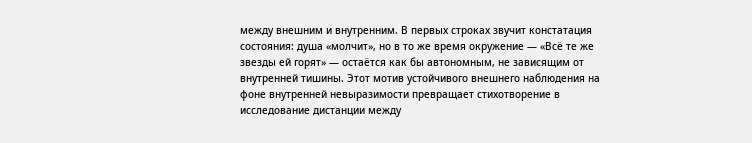между внешним и внутренним. В первых строках звучит констатация состояния: душа «молчит», но в то же время окружение — «Всё те же звезды ей горят» — остаётся как бы автономным, не зависящим от внутренней тишины. Этот мотив устойчивого внешнего наблюдения на фоне внутренней невыразимости превращает стихотворение в исследование дистанции между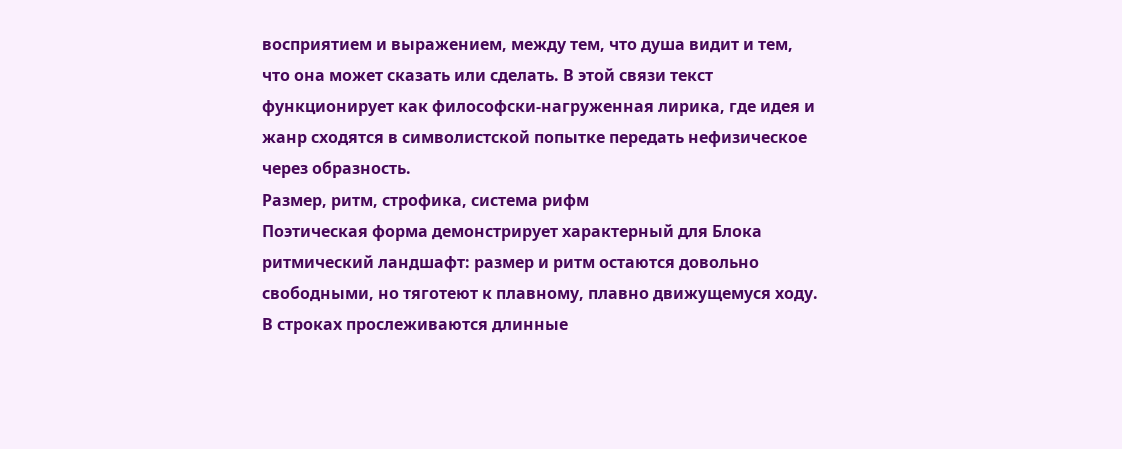восприятием и выражением, между тем, что душа видит и тем, что она может сказать или сделать. В этой связи текст функционирует как философски-нагруженная лирика, где идея и жанр сходятся в символистской попытке передать нефизическое через образность.
Размер, ритм, строфика, система рифм
Поэтическая форма демонстрирует характерный для Блока ритмический ландшафт: размер и ритм остаются довольно свободными, но тяготеют к плавному, плавно движущемуся ходу. В строках прослеживаются длинные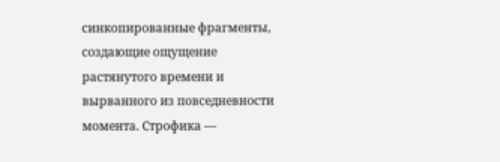синкопированные фрагменты, создающие ощущение растянутого времени и вырванного из повседневности момента. Строфика —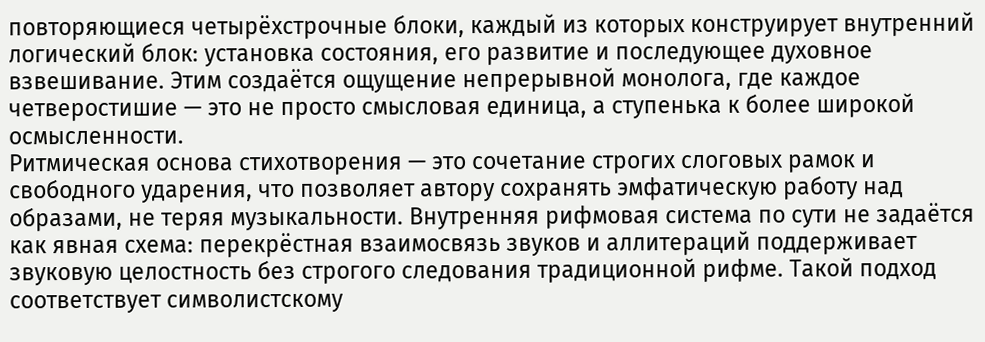повторяющиеся четырёхстрочные блоки, каждый из которых конструирует внутренний логический блок: установка состояния, его развитие и последующее духовное взвешивание. Этим создаётся ощущение непрерывной монолога, где каждое четверостишие — это не просто смысловая единица, а ступенька к более широкой осмысленности.
Ритмическая основа стихотворения — это сочетание строгих слоговых рамок и свободного ударения, что позволяет автору сохранять эмфатическую работу над образами, не теряя музыкальности. Внутренняя рифмовая система по сути не задаётся как явная схема: перекрёстная взаимосвязь звуков и аллитераций поддерживает звуковую целостность без строгого следования традиционной рифме. Такой подход соответствует символистскому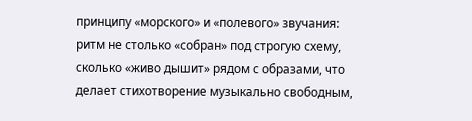принципу «морского» и «полевого» звучания: ритм не столько «собран» под строгую схему, сколько «живо дышит» рядом с образами, что делает стихотворение музыкально свободным,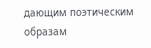дающим поэтическим образам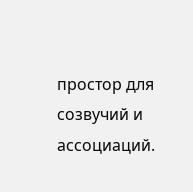простор для созвучий и ассоциаций.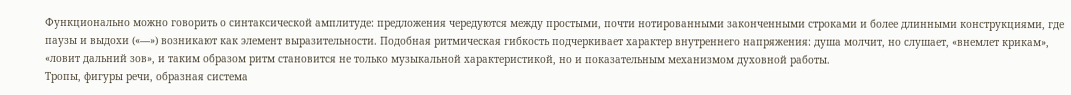Функционально можно говорить о синтаксической амплитуде: предложения чередуются между простыми, почти нотированными законченными строками и более длинными конструкциями, где паузы и выдохи («—») возникают как элемент выразительности. Подобная ритмическая гибкость подчеркивает характер внутреннего напряжения: душа молчит, но слушает, «внемлет крикам», «ловит дальний зов», и таким образом ритм становится не только музыкальной характеристикой, но и показательным механизмом духовной работы.
Тропы, фигуры речи, образная система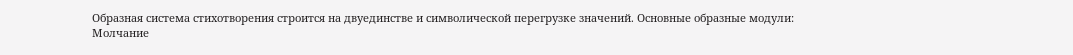Образная система стихотворения строится на двуединстве и символической перегрузке значений. Основные образные модули:
Молчание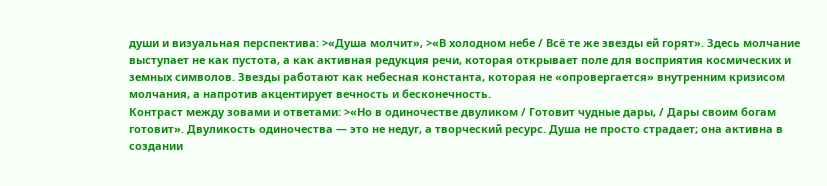души и визуальная перспектива: >«Душа молчит», >«В холодном небе / Всё те же звезды ей горят». Здесь молчание выступает не как пустота, а как активная редукция речи, которая открывает поле для восприятия космических и земных символов. Звезды работают как небесная константа, которая не «опровергается» внутренним кризисом молчания, а напротив акцентирует вечность и бесконечность.
Контраст между зовами и ответами: >«Но в одиночестве двуликом / Готовит чудные дары, / Дары своим богам готовит». Двуликость одиночества — это не недуг, а творческий ресурс. Душа не просто страдает; она активна в создании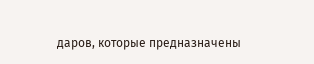даров, которые предназначены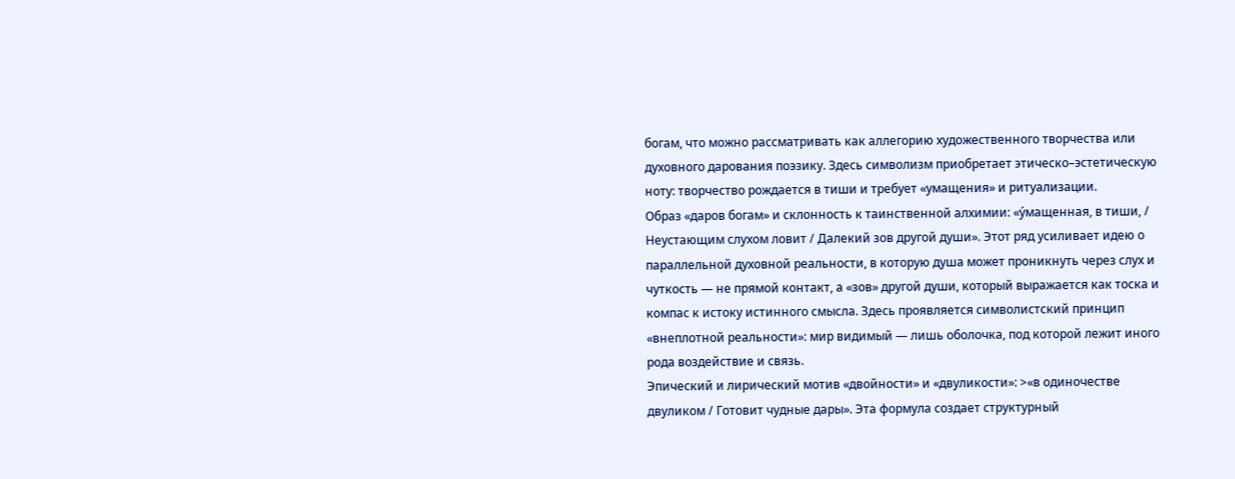богам, что можно рассматривать как аллегорию художественного творчества или духовного дарования поэзику. Здесь символизм приобретает этическо–эстетическую ноту: творчество рождается в тиши и требует «умащения» и ритуализации.
Образ «даров богам» и склонность к таинственной алхимии: «у́мащенная, в тиши, / Неустающим слухом ловит / Далекий зов другой души». Этот ряд усиливает идею о параллельной духовной реальности, в которую душа может проникнуть через слух и чуткость — не прямой контакт, а «зов» другой души, который выражается как тоска и компас к истоку истинного смысла. Здесь проявляется символистский принцип «внеплотной реальности»: мир видимый — лишь оболочка, под которой лежит иного рода воздействие и связь.
Эпический и лирический мотив «двойности» и «двуликости»: >«в одиночестве двуликом / Готовит чудные дары». Эта формула создает структурный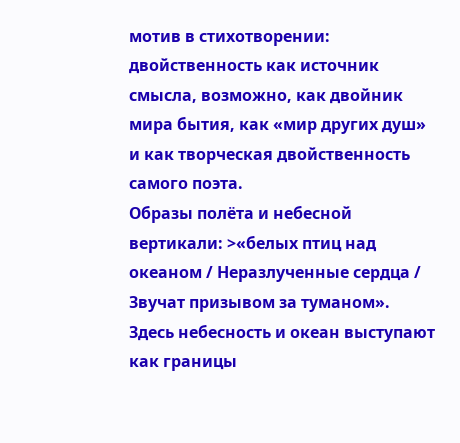мотив в стихотворении: двойственность как источник смысла, возможно, как двойник мира бытия, как «мир других душ» и как творческая двойственность самого поэта.
Образы полёта и небесной вертикали: >«белых птиц над океаном / Неразлученные сердца / Звучат призывом за туманом». Здесь небесность и океан выступают как границы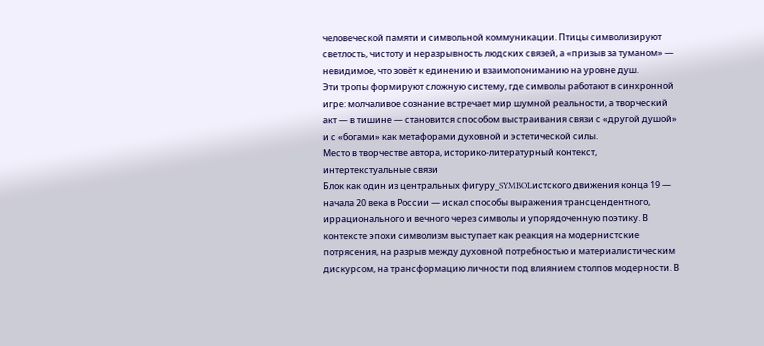человеческой памяти и символьной коммуникации. Птицы символизируют светлость, чистоту и неразрывность людских связей, а «призыв за туманом» — невидимое, что зовёт к единению и взаимопониманию на уровне душ.
Эти тропы формируют сложную систему, где символы работают в синхронной игре: молчаливое сознание встречает мир шумной реальности, а творческий акт — в тишине — становится способом выстраивания связи с «другой душой» и с «богами» как метафорами духовной и эстетической силы.
Место в творчестве автора, историко-литературный контекст, интертекстуальные связи
Блок как один из центральных фигуру_SYMBOLистского движения конца 19 — начала 20 века в России — искал способы выражения трансцендентного, иррационального и вечного через символы и упорядоченную поэтику. В контексте эпохи символизм выступает как реакция на модернистские потрясения, на разрыв между духовной потребностью и материалистическим дискурсом, на трансформацию личности под влиянием столпов модерности. В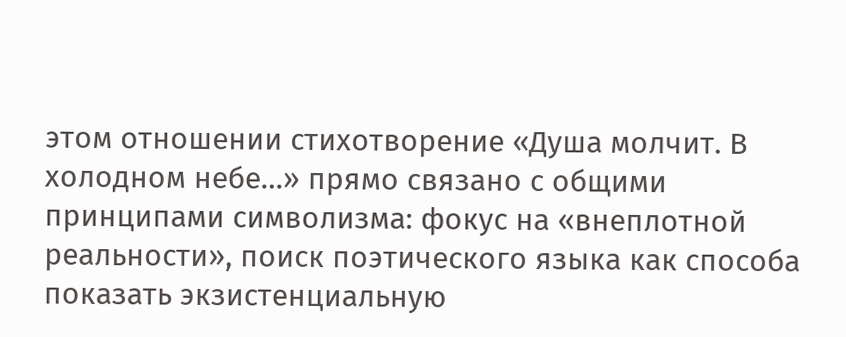этом отношении стихотворение «Душа молчит. В холодном небе…» прямо связано с общими принципами символизма: фокус на «внеплотной реальности», поиск поэтического языка как способа показать экзистенциальную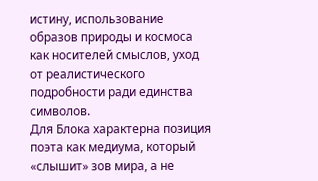истину, использование образов природы и космоса как носителей смыслов, уход от реалистического подробности ради единства символов.
Для Блока характерна позиция поэта как медиума, который «слышит» зов мира, а не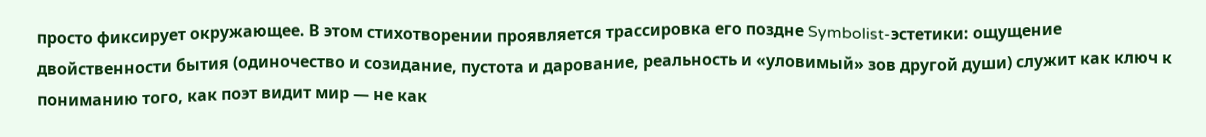просто фиксирует окружающее. В этом стихотворении проявляется трассировка его поздне Symbolist-эстетики: ощущение двойственности бытия (одиночество и созидание, пустота и дарование, реальность и «уловимый» зов другой души) служит как ключ к пониманию того, как поэт видит мир — не как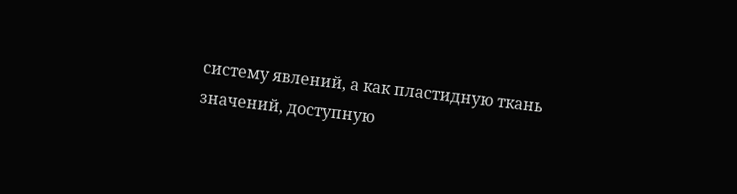систему явлений, а как пластидную ткань значений, доступную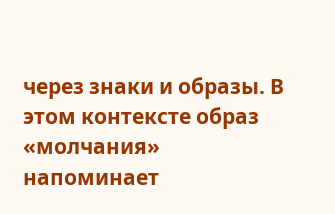через знаки и образы. В этом контексте образ «молчания» напоминает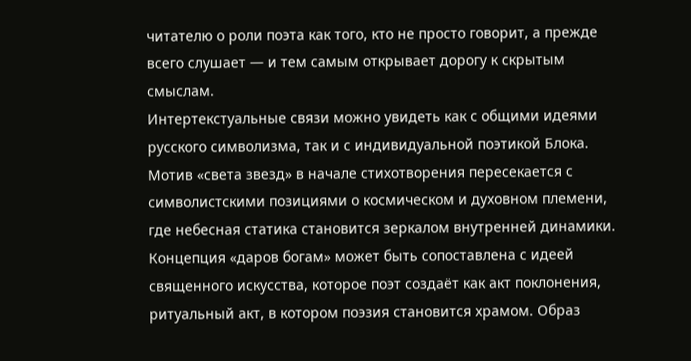читателю о роли поэта как того, кто не просто говорит, а прежде всего слушает — и тем самым открывает дорогу к скрытым смыслам.
Интертекстуальные связи можно увидеть как с общими идеями русского символизма, так и с индивидуальной поэтикой Блока. Мотив «света звезд» в начале стихотворения пересекается с символистскими позициями о космическом и духовном племени, где небесная статика становится зеркалом внутренней динамики. Концепция «даров богам» может быть сопоставлена с идеей священного искусства, которое поэт создаёт как акт поклонения, ритуальный акт, в котором поэзия становится храмом. Образ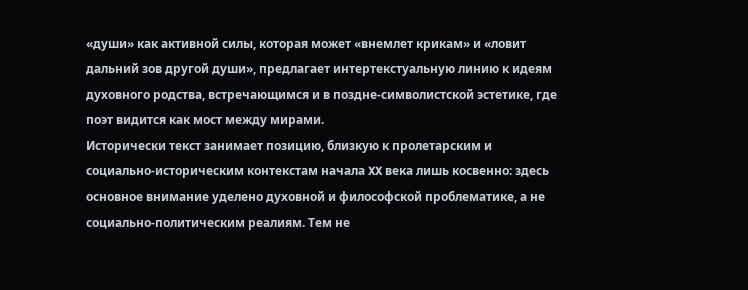«души» как активной силы, которая может «внемлет крикам» и «ловит дальний зов другой души», предлагает интертекстуальную линию к идеям духовного родства, встречающимся и в поздне-символистской эстетике, где поэт видится как мост между мирами.
Исторически текст занимает позицию, близкую к пролетарским и социально-историческим контекстам начала XX века лишь косвенно: здесь основное внимание уделено духовной и философской проблематике, а не социально-политическим реалиям. Тем не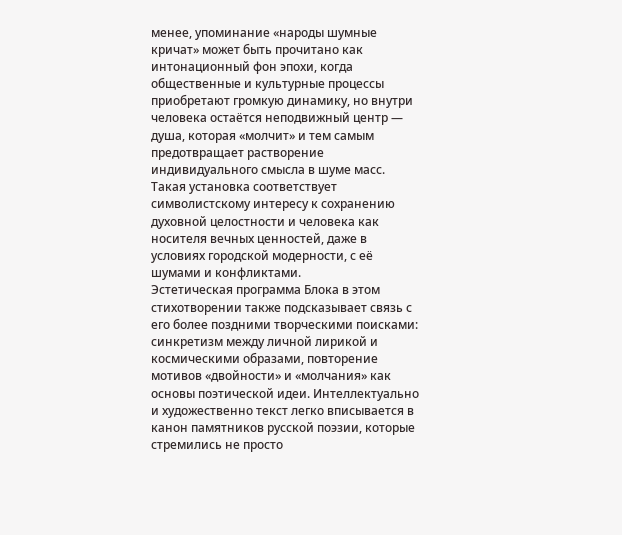менее, упоминание «народы шумные кричат» может быть прочитано как интонационный фон эпохи, когда общественные и культурные процессы приобретают громкую динамику, но внутри человека остаётся неподвижный центр — душа, которая «молчит» и тем самым предотвращает растворение индивидуального смысла в шуме масс. Такая установка соответствует символистскому интересу к сохранению духовной целостности и человека как носителя вечных ценностей, даже в условиях городской модерности, с её шумами и конфликтами.
Эстетическая программа Блока в этом стихотворении также подсказывает связь с его более поздними творческими поисками: синкретизм между личной лирикой и космическими образами, повторение мотивов «двойности» и «молчания» как основы поэтической идеи. Интеллектуально и художественно текст легко вписывается в канон памятников русской поэзии, которые стремились не просто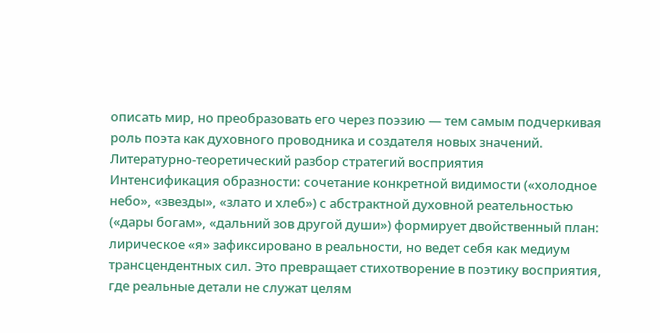описать мир, но преобразовать его через поэзию — тем самым подчеркивая роль поэта как духовного проводника и создателя новых значений.
Литературно-теоретический разбор стратегий восприятия
Интенсификация образности: сочетание конкретной видимости («холодное небо», «звезды», «злато и хлеб») с абстрактной духовной реательностью («дары богам», «дальний зов другой души») формирует двойственный план: лирическое «я» зафиксировано в реальности, но ведет себя как медиум трансцендентных сил. Это превращает стихотворение в поэтику восприятия, где реальные детали не служат целям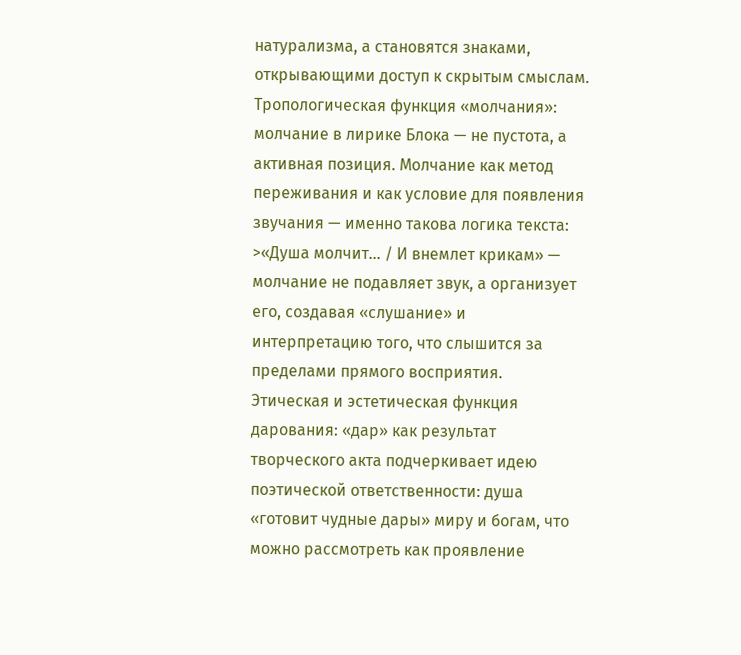натурализма, а становятся знаками, открывающими доступ к скрытым смыслам.
Тропологическая функция «молчания»: молчание в лирике Блока — не пустота, а активная позиция. Молчание как метод переживания и как условие для появления звучания — именно такова логика текста: >«Душа молчит... / И внемлет крикам» — молчание не подавляет звук, а организует его, создавая «слушание» и интерпретацию того, что слышится за пределами прямого восприятия.
Этическая и эстетическая функция дарования: «дар» как результат творческого акта подчеркивает идею поэтической ответственности: душа «готовит чудные дары» миру и богам, что можно рассмотреть как проявление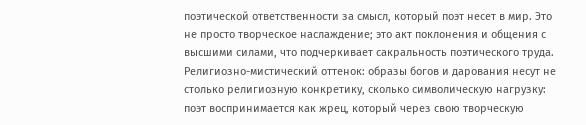поэтической ответственности за смысл, который поэт несет в мир. Это не просто творческое наслаждение; это акт поклонения и общения с высшими силами, что подчеркивает сакральность поэтического труда.
Религиозно-мистический оттенок: образы богов и дарования несут не столько религиозную конкретику, сколько символическую нагрузку: поэт воспринимается как жрец, который через свою творческую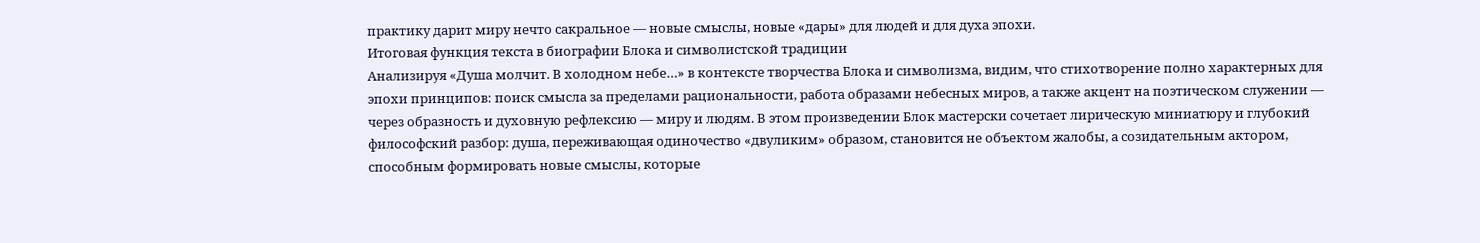практику дарит миру нечто сакральное — новые смыслы, новые «дары» для людей и для духа эпохи.
Итоговая функция текста в биографии Блока и символистской традиции
Анализируя «Душа молчит. В холодном небе…» в контексте творчества Блока и символизма, видим, что стихотворение полно характерных для эпохи принципов: поиск смысла за пределами рациональности, работа образами небесных миров, а также акцент на поэтическом служении — через образность и духовную рефлексию — миру и людям. В этом произведении Блок мастерски сочетает лирическую миниатюру и глубокий философский разбор: душа, переживающая одиночество «двуликим» образом, становится не объектом жалобы, а созидательным актором, способным формировать новые смыслы, которые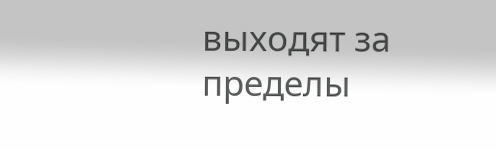выходят за пределы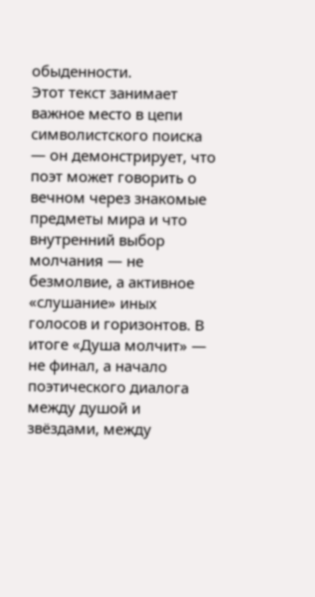обыденности.
Этот текст занимает важное место в цепи символистского поиска — он демонстрирует, что поэт может говорить о вечном через знакомые предметы мира и что внутренний выбор молчания — не безмолвие, а активное «слушание» иных голосов и горизонтов. В итоге «Душа молчит» — не финал, а начало поэтического диалога между душой и звёздами, между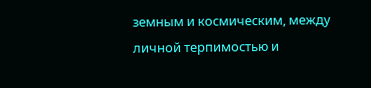земным и космическим, между личной терпимостью и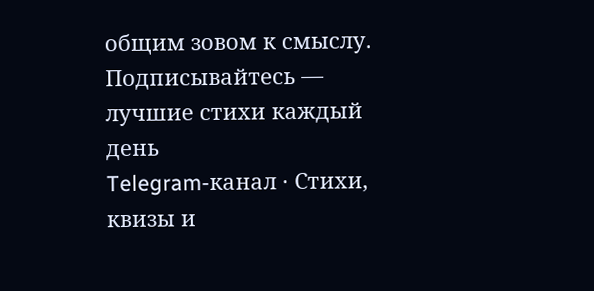общим зовом к смыслу.
Подписывайтесь — лучшие стихи каждый день
Telegram-канал · Стихи, квизы и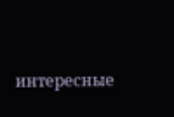интересные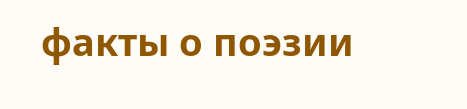факты о поэзии